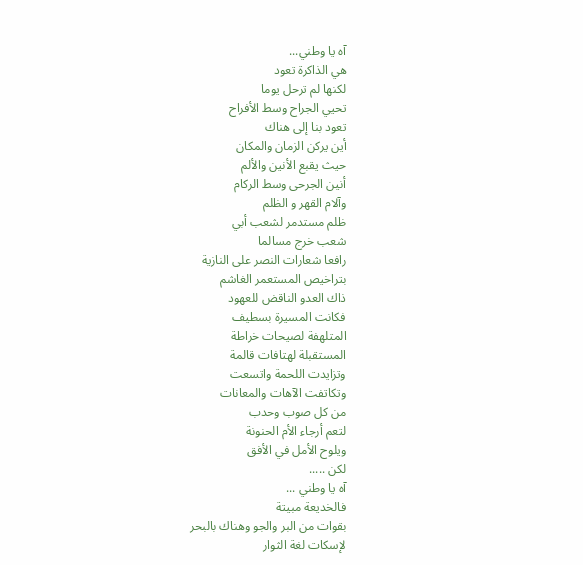آه يا وطني...
هي الذاكرة تعود
لكنها لم ترحل يوما
تحيي الجراح وسط الأفراح
تعود بنا إلى هناك
أين يركن الزمان والمكان
حيث يقبع الأنين والألم
أنين الجرحى وسط الركام
وآلام القهر و الظلم
ظلم مستدمر لشعب أبي
شعب خرج مسالما
رافعا شعارات النصر على النازية
بتراخيص المستعمر الغاشم
ذاك العدو الناقض للعهود
فكانت المسيرة بسطيف
المتلهفة لصيحات خراطة
المستقبلة لهتافات قالمة
وتزايدت اللحمة واتسعت
وتكاتفت الآهات والمعانات
من كل صوب وحدب
لتعم أرجاء الأم الحنونة
ويلوح الأمل في الأفق
لكن .....
آه يا وطني ...
فالخديعة مبيتة
بقوات من البر والجو وهناك بالبحر
لإسكات لغة الثوار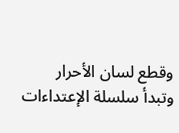وقطع لسان الأحرار
وتبدأ سلسلة الإعتداءات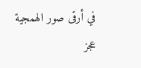في أرقى صور الهمجية
عجز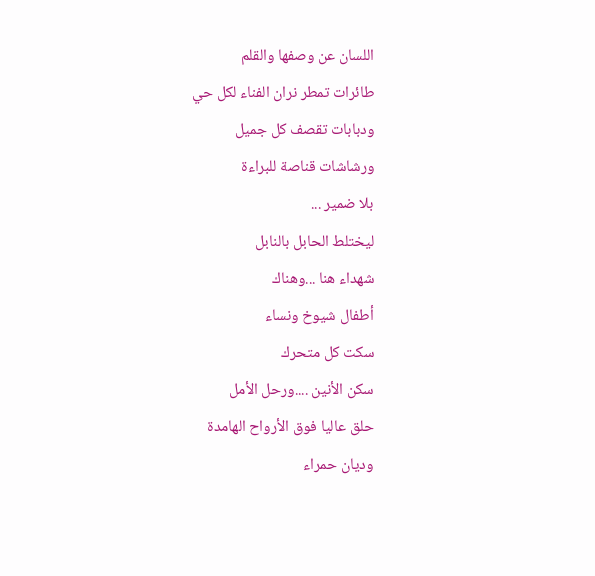اللسان عن وصفها والقلم
طائرات تمطر نران الفناء لكل حي
ودبابات تقصف كل جميل
ورشاشات قناصة للبراءة
بلا ضمير ...
ليختلط الحابل بالنابل
شهداء هنا ...وهناك
أطفال شيوخ ونساء
سكت كل متحرك
سكن الأنين ....ورحل الأمل
حلق عاليا فوق الأرواح الهامدة
وديان حمراء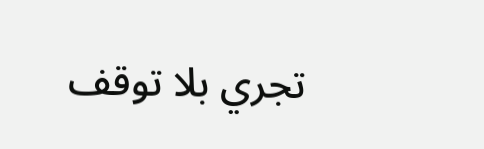تجري بلا توقف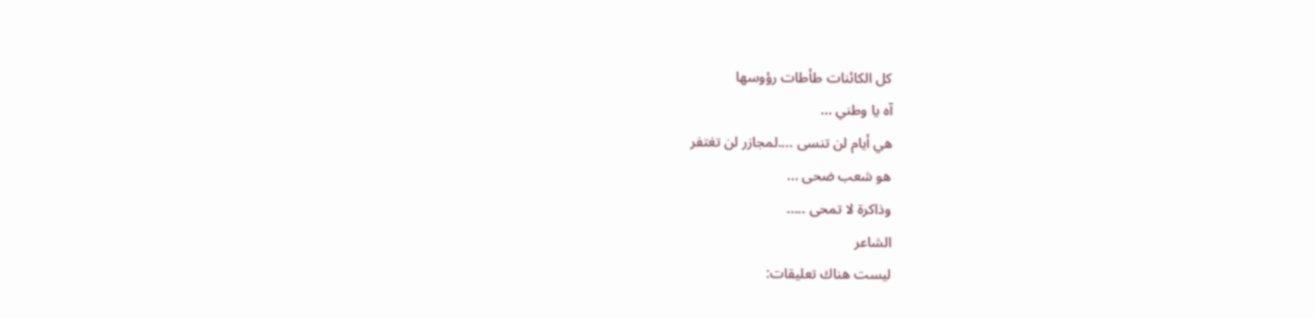كل الكائنات طأطات رؤوسها
آه يا وطني ...
هي أيام لن تنسى ....لمجازر لن تغتفر
هو شعب ضحى ...
وذاكرة لا تمحى .....
الشاعر
ليست هناك تعليقات: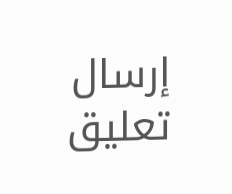إرسال تعليق